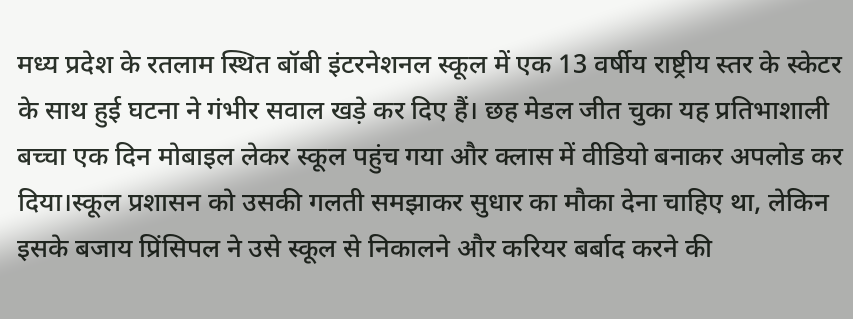मध्य प्रदेश के रतलाम स्थित बॉबी इंटरनेशनल स्कूल में एक 13 वर्षीय राष्ट्रीय स्तर के स्केटर के साथ हुई घटना ने गंभीर सवाल खड़े कर दिए हैं। छह मेडल जीत चुका यह प्रतिभाशाली बच्चा एक दिन मोबाइल लेकर स्कूल पहुंच गया और क्लास में वीडियो बनाकर अपलोड कर दिया।स्कूल प्रशासन को उसकी गलती समझाकर सुधार का मौका देना चाहिए था, लेकिन इसके बजाय प्रिंसिपल ने उसे स्कूल से निकालने और करियर बर्बाद करने की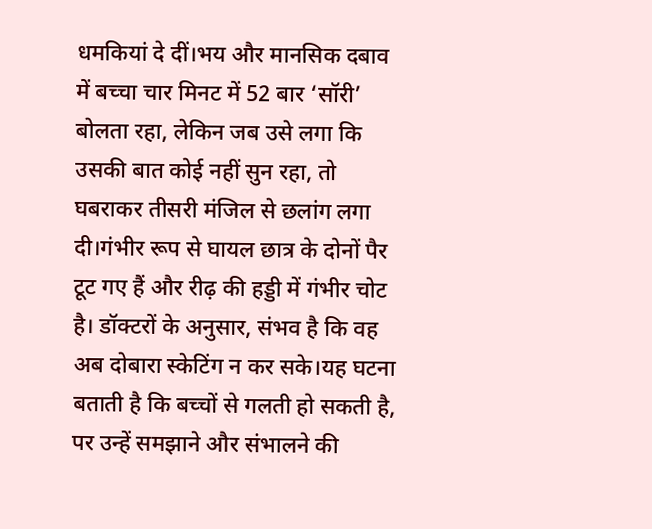धमकियां दे दीं।भय और मानसिक दबाव में बच्चा चार मिनट में 52 बार ‘सॉरी’ बोलता रहा, लेकिन जब उसे लगा कि उसकी बात कोई नहीं सुन रहा, तो घबराकर तीसरी मंजिल से छलांग लगा दी।गंभीर रूप से घायल छात्र के दोनों पैर टूट गए हैं और रीढ़ की हड्डी में गंभीर चोट है। डॉक्टरों के अनुसार, संभव है कि वह अब दोबारा स्केटिंग न कर सके।यह घटना बताती है कि बच्चों से गलती हो सकती है, पर उन्हें समझाने और संभालने की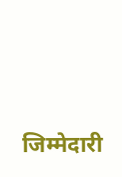जिम्मेदारी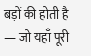बड़ों की होती है — जो यहाँ पूरी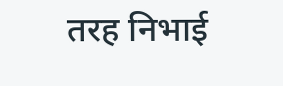तरह निभाई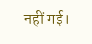नहीं गई।